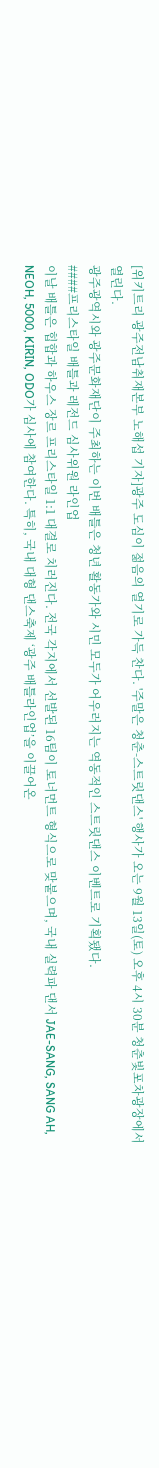[위키트리 광주전남취재본부 노해섭 기자]광주 도심이 젊음의 열기로 가득 찬다. '주말은 청춘-스트릿댄스' 행사가 오는 9월 13일(토) 오후 4시 30분 청춘빛포차광장에서 열린다.
광주광역시와 광주문화재단이 주최하는 이번 배틀은 청년 활동가와 시민 모두가 어우러지는 역동적인 스트릿댄스 이벤트로 기획됐다.
####프리스타일 배틀과 레전드 심사위원 라인업
이날 배틀은 힙합과 하우스 장르 프리스타일 1:1 대결로 치러진다. 전국 각지에서 선발된 16팀이 토너먼트 형식으로 맞붙으며, 국내 실력파 댄서 JAE-SANG, SANG AH, NEOH, 5000, KIRIN, ODO가 심사에 참여한다. 특히, 국내 대형 댄스축제 ‘광주 배틀라인업’을 이끌어온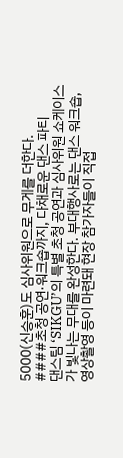5000(신승훈)도 심사위원으로 무게를 더한다.
####초청 공연·워크숍까지, 다채로운 댄스 파티
댄스팀 ‘SIKGU’의 특별 초청 공연과 심사위원 쇼케이스가 빛나는 무대를 완성한다. 부대행사로는 댄스 워크숍, 영상촬영 등이 마련돼 현장 참가자들이 직접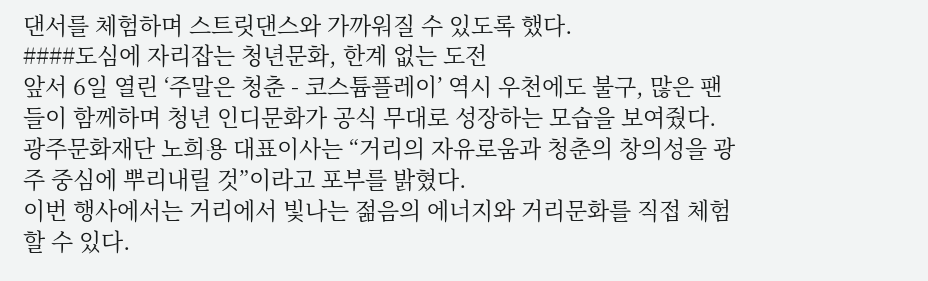댄서를 체험하며 스트릿댄스와 가까워질 수 있도록 했다.
####도심에 자리잡는 청년문화, 한계 없는 도전
앞서 6일 열린 ‘주말은 청춘 - 코스튬플레이’ 역시 우천에도 불구, 많은 팬들이 함께하며 청년 인디문화가 공식 무대로 성장하는 모습을 보여줬다.
광주문화재단 노희용 대표이사는 “거리의 자유로움과 청춘의 창의성을 광주 중심에 뿌리내릴 것”이라고 포부를 밝혔다.
이번 행사에서는 거리에서 빛나는 젊음의 에너지와 거리문화를 직접 체험할 수 있다.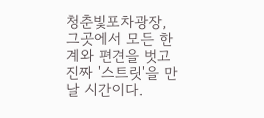청춘빛포차광장, 그곳에서 모든 한계와 편견을 벗고 진짜 '스트릿'을 만날 시간이다.